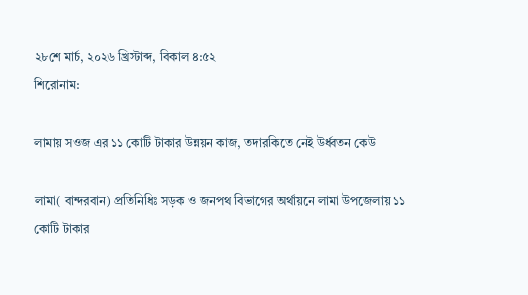২৮শে মার্চ, ২০২৬ খ্রিস্টাব্দ, বিকাল ৪:৫২
শিরোনাম:

লামায় সওজ এর ১১ কোটি টাকার উন্নয়ন কাজ, তদারকিতে নেই উর্ধ্বতন কেউ

লামা( বান্দরবান) প্রতিনিধিঃ সড়ক ও জনপথ বিভাগের অর্থায়নে লামা উপজেলায় ১১ কোটি টাকার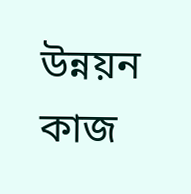উন্নয়ন কাজ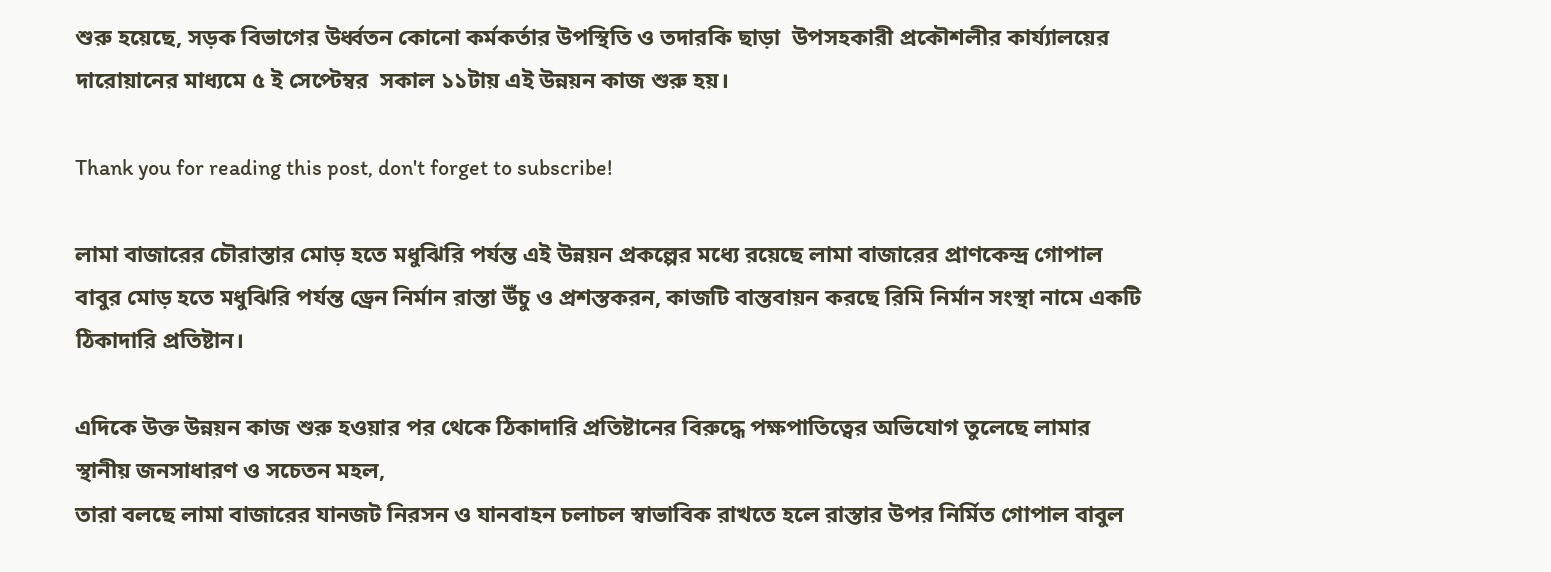শুরু হয়েছে, সড়ক বিভাগের উর্ধ্বতন কোনো কর্মকর্তার উপস্থিতি ও তদারকি ছাড়া  উপসহকারী প্রকৌশলীর কার্য্যালয়ের দারোয়ানের মাধ্যমে ৫ ই সেপ্টেম্বর  সকাল ১১টায় এই উন্নয়ন কাজ শুরু হয়।

Thank you for reading this post, don't forget to subscribe!

লামা বাজারের চৌরাস্তার মোড় হতে মধুঝিরি পর্যন্ত এই উন্নয়ন প্রকল্পের মধ্যে রয়েছে লামা বাজারের প্রাণকেন্দ্র গোপাল বাবুর মোড় হতে মধুঝিরি পর্যন্ত ড্রেন নির্মান রাস্তা উঁচু ও প্রশস্তকরন, কাজটি বাস্তবায়ন করছে রিমি নির্মান সংস্থা নামে একটি ঠিকাদারি প্রতিষ্টান।

এদিকে উক্ত উন্নয়ন কাজ শুরু হওয়ার পর থেকে ঠিকাদারি প্রতিষ্টানের বিরুদ্ধে পক্ষপাতিত্বের অভিযোগ তুলেছে লামার স্থানীয় জনসাধারণ ও সচেতন মহল,
তারা বলছে লামা বাজারের যানজট নিরসন ও যানবাহন চলাচল স্বাভাবিক রাখতে হলে রাস্তার উপর নির্মিত গোপাল বাবুল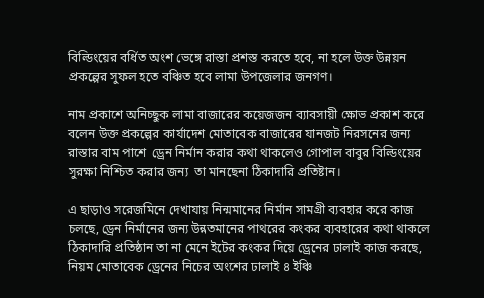বিল্ডিংয়ের বর্ধিত অংশ ভেঙ্গে রাস্তা প্রশস্ত করতে হবে, না হলে উক্ত উন্নয়ন প্রকল্পের সুফল হতে বঞ্চিত হবে লামা উপজেলার জনগণ।

নাম প্রকাশে অনিচ্ছুক লামা বাজারের কয়েজজন ব্যাবসায়ী ক্ষোভ প্রকাশ করে বলেন উক্ত প্রকল্পের কার্যাদেশ মোতাবেক বাজারের যানজট নিরসনের জন্য রাস্তার বাম পাশে  ড্রেন নির্মান করার কথা থাকলেও গোপাল বাবুর বিল্ডিংয়ের সুরক্ষা নিশ্চিত করার জন্য  তা মানছেনা ঠিকাদারি প্রতিষ্টান।

এ ছাড়াও সরেজমিনে দেখাযায় নিন্মমানের নির্মান সামগ্রী ব্যবহার করে কাজ চলছে, ড্রেন নির্মানের জন্য উন্নতমানের পাথরের কংকর ব্যবহারের কথা থাকলে ঠিকাদারি প্রতিষ্ঠান তা না মেনে ইটের কংকর দিয়ে ড্রেনের ঢালাই কাজ করছে, নিয়ম মোতাবেক ড্রেনের নিচের অংশের ঢালাই ৪ ইঞ্চি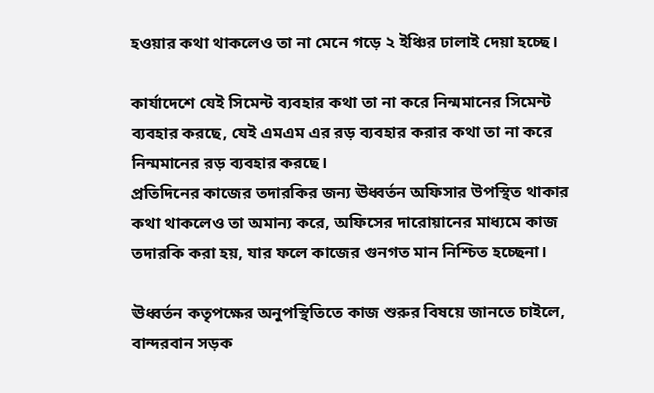হওয়ার কথা থাকলেও তা না মেনে গড়ে ২ ইঞ্চির ঢালাই দেয়া হচ্ছে।

কার্যাদেশে যেই সিমেন্ট ব্যবহার কথা তা না করে নিন্মমানের সিমেন্ট ব্যবহার করছে, যেই এমএম এর রড় ব্যবহার করার কথা তা না করে নিন্মমানের রড় ব্যবহার করছে।
প্রতিদিনের কাজের তদারকির জন্য ঊধ্বর্তন অফিসার উপস্থিত থাকার কথা থাকলেও তা অমান্য করে, অফিসের দারোয়ানের মাধ্যমে কাজ তদারকি করা হয়, যার ফলে কাজের গুনগত মান নিশ্চিত হচ্ছেনা।

ঊধ্বর্তন কতৃপক্ষের অনুপস্থিতিতে কাজ শুরুর বিষয়ে জানতে চাইলে, বান্দরবান সড়ক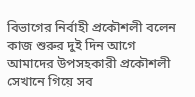বিভাগের নির্বাহী প্রকৌশলী বলেন কাজ শুরুর দুই দিন আগে আমাদের উপসহকারী প্রকৌশলী সেখানে গিয়ে সব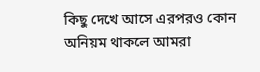কিছু দেখে আসে এরপরও কোন অনিয়ম থাকলে আমরা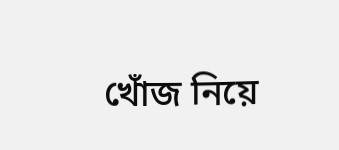খোঁজ নিয়ে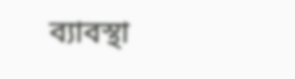ব্যাবস্থা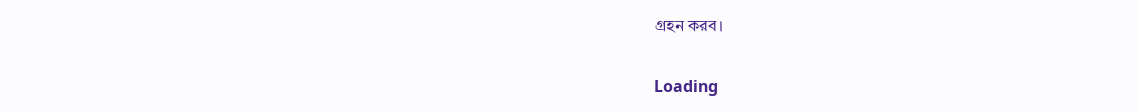গ্রহন করব।

Loading